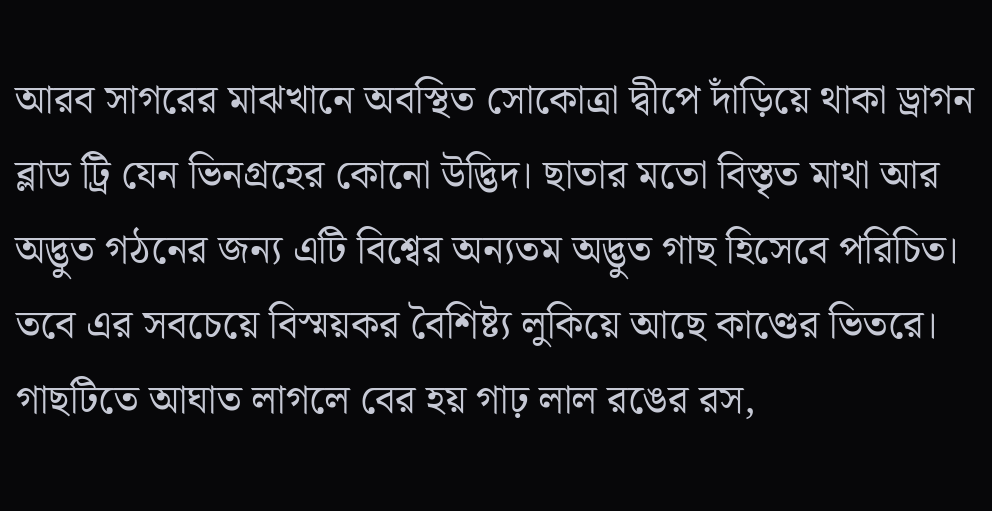আরব সাগরের মাঝখানে অবস্থিত সোকোত্রা দ্বীপে দাঁড়িয়ে থাকা ড্রাগন ব্লাড ট্রি যেন ভিনগ্রহের কোনো উদ্ভিদ। ছাতার মতো বিস্তৃত মাথা আর অদ্ভুত গঠনের জন্য এটি বিশ্বের অন্যতম অদ্ভুত গাছ হিসেবে পরিচিত। তবে এর সবচেয়ে বিস্ময়কর বৈশিষ্ট্য লুকিয়ে আছে কাণ্ডের ভিতরে। গাছটিতে আঘাত লাগলে বের হয় গাঢ় লাল রঙের রস,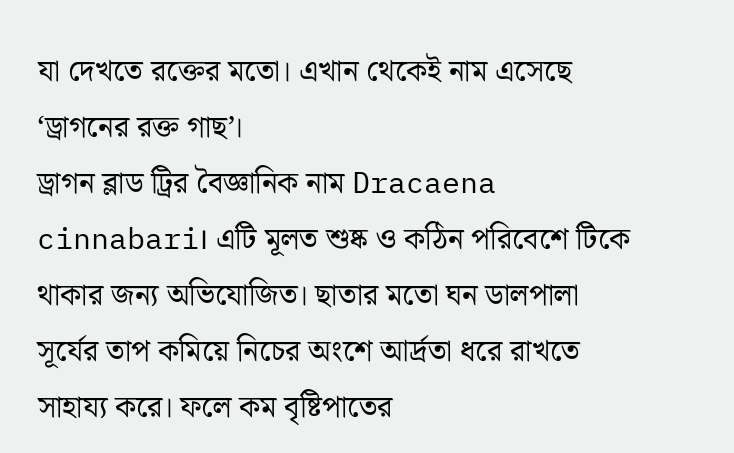যা দেখতে রক্তের মতো। এখান থেকেই নাম এসেছে ‘ড্রাগনের রক্ত গাছ’।
ড্রাগন ব্লাড ট্রির বৈজ্ঞানিক নাম Dracaena cinnabari। এটি মূলত শুষ্ক ও কঠিন পরিবেশে টিকে থাকার জন্য অভিযোজিত। ছাতার মতো ঘন ডালপালা সূর্যের তাপ কমিয়ে নিচের অংশে আর্দ্রতা ধরে রাখতে সাহায্য করে। ফলে কম বৃষ্টিপাতের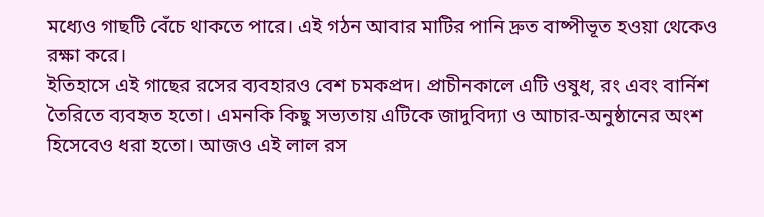মধ্যেও গাছটি বেঁচে থাকতে পারে। এই গঠন আবার মাটির পানি দ্রুত বাষ্পীভূত হওয়া থেকেও রক্ষা করে।
ইতিহাসে এই গাছের রসের ব্যবহারও বেশ চমকপ্রদ। প্রাচীনকালে এটি ওষুধ, রং এবং বার্নিশ তৈরিতে ব্যবহৃত হতো। এমনকি কিছু সভ্যতায় এটিকে জাদুবিদ্যা ও আচার-অনুষ্ঠানের অংশ হিসেবেও ধরা হতো। আজও এই লাল রস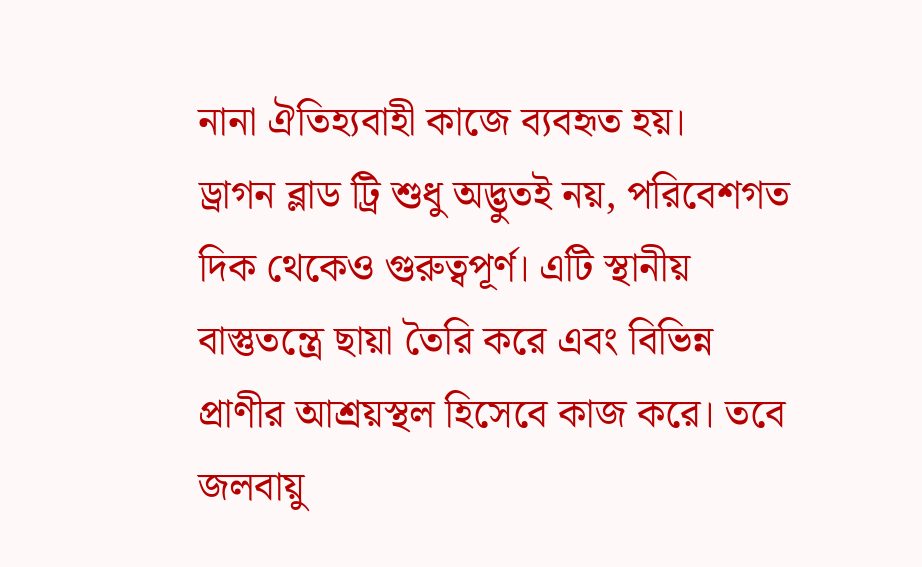নানা ঐতিহ্যবাহী কাজে ব্যবহৃত হয়।
ড্রাগন ব্লাড ট্রি শুধু অদ্ভুতই নয়, পরিবেশগত দিক থেকেও গুরুত্বপূর্ণ। এটি স্থানীয় বাস্তুতন্ত্রে ছায়া তৈরি করে এবং বিভিন্ন প্রাণীর আশ্রয়স্থল হিসেবে কাজ করে। তবে জলবায়ু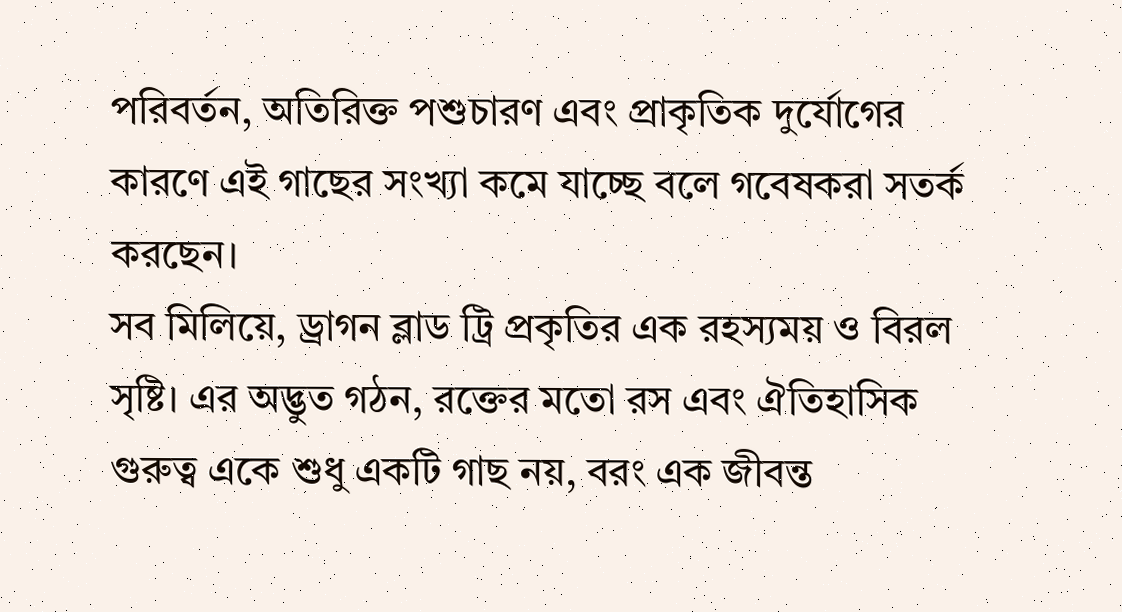পরিবর্তন, অতিরিক্ত পশুচারণ এবং প্রাকৃতিক দুর্যোগের কারণে এই গাছের সংখ্যা কমে যাচ্ছে বলে গবেষকরা সতর্ক করছেন।
সব মিলিয়ে, ড্রাগন ব্লাড ট্রি প্রকৃতির এক রহস্যময় ও বিরল সৃষ্টি। এর অদ্ভুত গঠন, রক্তের মতো রস এবং ঐতিহাসিক গুরুত্ব একে শুধু একটি গাছ নয়, বরং এক জীবন্ত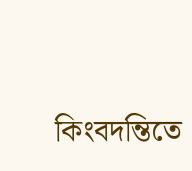কিংবদন্তিতে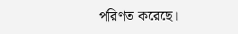পরিণত করেছে।